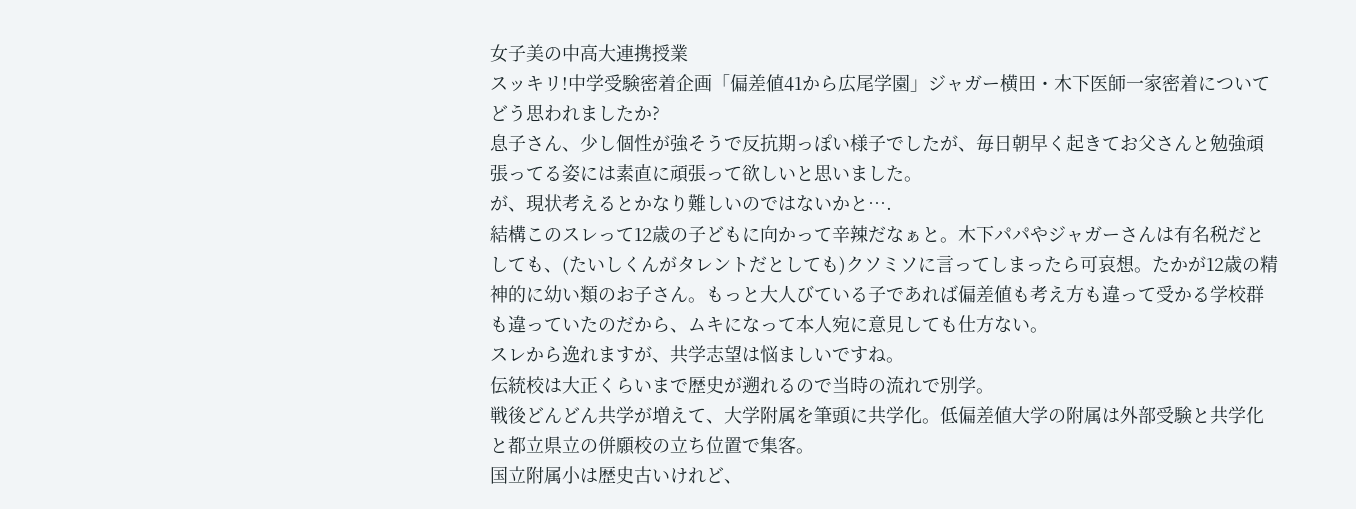女子美の中高大連携授業
スッキリ!中学受験密着企画「偏差値41から広尾学園」ジャガー横田・木下医師一家密着について
どう思われましたか?
息子さん、少し個性が強そうで反抗期っぽい様子でしたが、毎日朝早く起きてお父さんと勉強頑張ってる姿には素直に頑張って欲しいと思いました。
が、現状考えるとかなり難しいのではないかと….
結構このスレって12歳の子どもに向かって辛辣だなぁと。木下パパやジャガーさんは有名税だとしても、(たいしくんがタレントだとしても)クソミソに言ってしまったら可哀想。たかが12歳の精神的に幼い類のお子さん。もっと大人びている子であれば偏差値も考え方も違って受かる学校群も違っていたのだから、ムキになって本人宛に意見しても仕方ない。
スレから逸れますが、共学志望は悩ましいですね。
伝統校は大正くらいまで歴史が遡れるので当時の流れで別学。
戦後どんどん共学が増えて、大学附属を筆頭に共学化。低偏差値大学の附属は外部受験と共学化と都立県立の併願校の立ち位置で集客。
国立附属小は歴史古いけれど、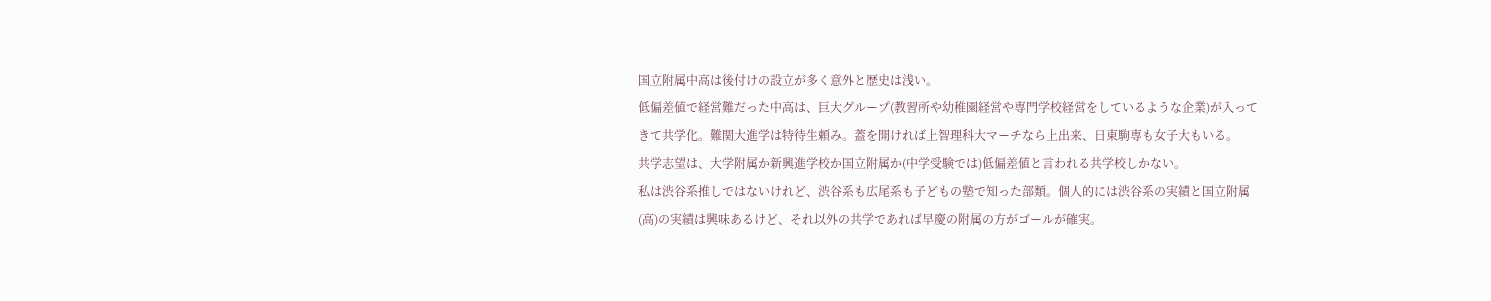国立附属中高は後付けの設立が多く意外と歴史は浅い。
低偏差値で経営難だった中高は、巨大グループ(教習所や幼稚園経営や専門学校経営をしているような企業)が入ってきて共学化。難関大進学は特待生頼み。蓋を開ければ上智理科大マーチなら上出来、日東駒専も女子大もいる。
共学志望は、大学附属か新興進学校か国立附属か(中学受験では)低偏差値と言われる共学校しかない。
私は渋谷系推しではないけれど、渋谷系も広尾系も子どもの塾で知った部類。個人的には渋谷系の実績と国立附属(高)の実績は興味あるけど、それ以外の共学であれば早慶の附属の方がゴールが確実。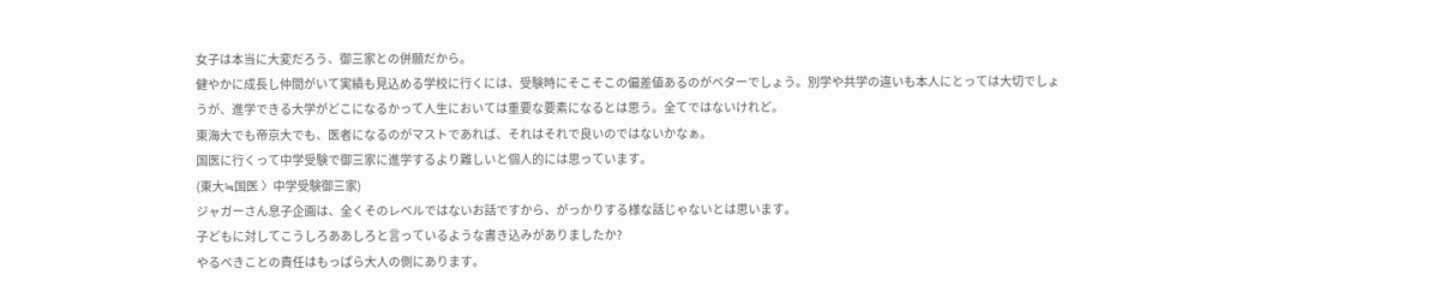女子は本当に大変だろう、御三家との併願だから。
健やかに成長し仲間がいて実績も見込める学校に行くには、受験時にそこそこの偏差値あるのがベターでしょう。別学や共学の違いも本人にとっては大切でしょうが、進学できる大学がどこになるかって人生においては重要な要素になるとは思う。全てではないけれど。
東海大でも帝京大でも、医者になるのがマストであれば、それはそれで良いのではないかなぁ。
国医に行くって中学受験で御三家に進学するより難しいと個人的には思っています。
(東大≒国医 〉中学受験御三家)
ジャガーさん息子企画は、全くそのレベルではないお話ですから、がっかりする様な話じゃないとは思います。
子どもに対してこうしろああしろと言っているような書き込みがありましたか?
やるべきことの責任はもっぱら大人の側にあります。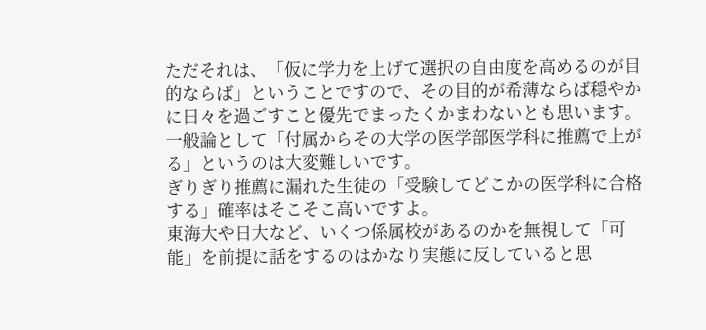ただそれは、「仮に学力を上げて選択の自由度を高めるのが目的ならば」ということですので、その目的が希薄ならば穏やかに日々を過ごすこと優先でまったくかまわないとも思います。
一般論として「付属からその大学の医学部医学科に推薦で上がる」というのは大変難しいです。
ぎりぎり推薦に漏れた生徒の「受験してどこかの医学科に合格する」確率はそこそこ高いですよ。
東海大や日大など、いくつ係属校があるのかを無視して「可能」を前提に話をするのはかなり実態に反していると思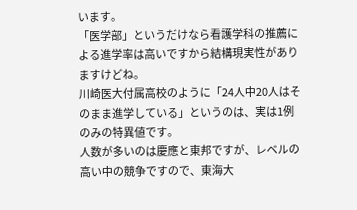います。
「医学部」というだけなら看護学科の推薦による進学率は高いですから結構現実性がありますけどね。
川崎医大付属高校のように「24人中20人はそのまま進学している」というのは、実は1例のみの特異値です。
人数が多いのは慶應と東邦ですが、レベルの高い中の競争ですので、東海大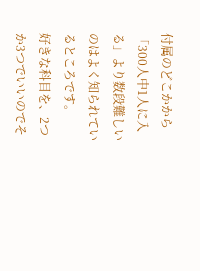付属のどこかから「300人中1人に入る」より数段難しいのはよく知られているところです。
好きな科目を、2つか3つでいいのでそ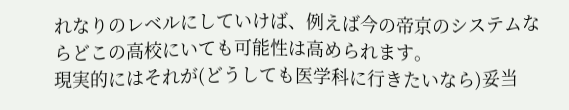れなりのレベルにしていけば、例えば今の帝京のシステムならどこの高校にいても可能性は高められます。
現実的にはそれが(どうしても医学科に行きたいなら)妥当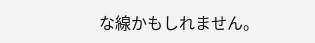な線かもしれません。